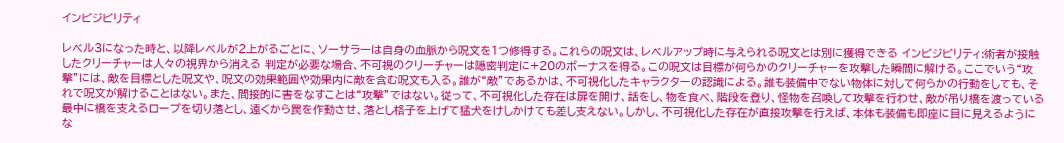インビジビリティ

レベル3になった時と、以降レベルが2上がるごとに、ソーサラーは自身の血脈から呪文を1つ修得する。これらの呪文は、レベルアップ時に与えられる呪文とは別に獲得できる インビジビリティ:術者が接触したクリーチャーは人々の視界から消える 判定が必要な場合、不可視のクリーチャーは隠密判定に+20のボーナスを得る。この呪文は目標が何らかのクリーチャーを攻撃した瞬間に解ける。ここでいう“攻撃”には、敵を目標とした呪文や、呪文の効果範囲や効果内に敵を含む呪文も入る。誰が“敵”であるかは、不可視化したキャラクターの認識による。誰も装備中でない物体に対して何らかの行動をしても、それで呪文が解けることはない。また、間接的に害をなすことは“攻撃”ではない。従って、不可視化した存在は扉を開け、話をし、物を食べ、階段を登り、怪物を召喚して攻撃を行わせ、敵が吊り橋を渡っている最中に橋を支えるロープを切り落とし、遠くから罠を作動させ、落とし格子を上げて猛犬をけしかけても差し支えない。しかし、不可視化した存在が直接攻撃を行えば、本体も装備も即座に目に見えるようにな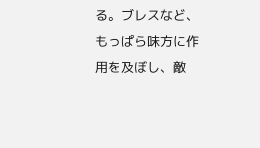る。ブレスなど、もっぱら味方に作用を及ぼし、敵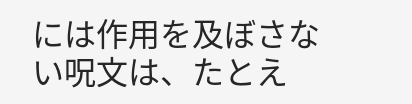には作用を及ぼさない呪文は、たとえ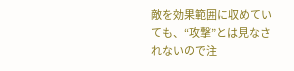敵を効果範囲に収めていても、“攻撃”とは見なされないので注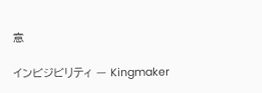意

インビジビリティ — Kingmaker